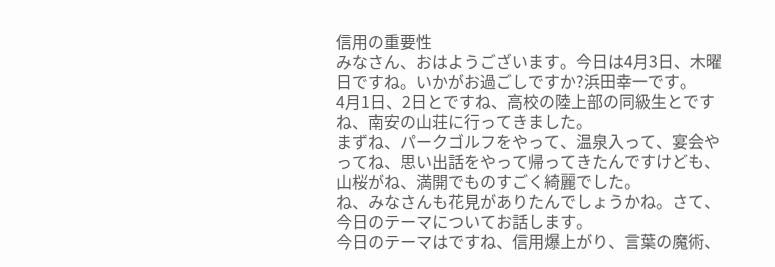信用の重要性
みなさん、おはようございます。今日は4月3日、木曜日ですね。いかがお過ごしですか?浜田幸一です。
4月1日、2日とですね、高校の陸上部の同級生とですね、南安の山荘に行ってきました。
まずね、パークゴルフをやって、温泉入って、宴会やってね、思い出話をやって帰ってきたんですけども、山桜がね、満開でものすごく綺麗でした。
ね、みなさんも花見がありたんでしょうかね。さて、今日のテーマについてお話します。
今日のテーマはですね、信用爆上がり、言葉の魔術、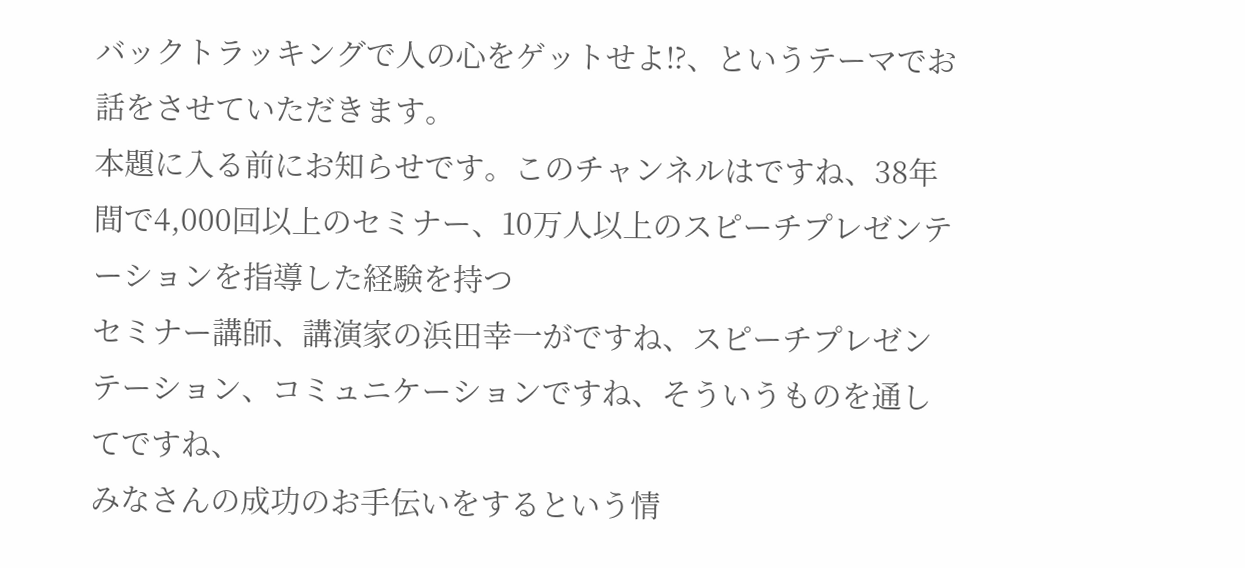バックトラッキングで人の心をゲットせよ⁉、というテーマでお話をさせていただきます。
本題に入る前にお知らせです。このチャンネルはですね、38年間で4,000回以上のセミナー、10万人以上のスピーチプレゼンテーションを指導した経験を持つ
セミナー講師、講演家の浜田幸一がですね、スピーチプレゼンテーション、コミュニケーションですね、そういうものを通してですね、
みなさんの成功のお手伝いをするという情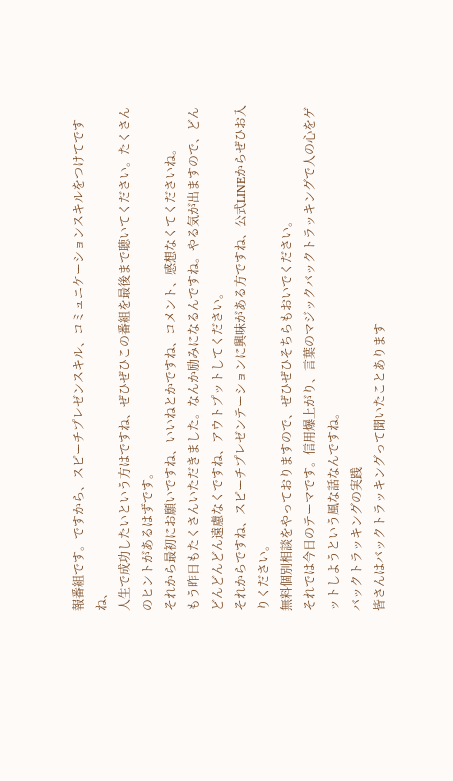報番組です。ですから、スピーチプレゼンスキル、コミュニケーションスキルをつけてですね、
人生で成功したいという方はですね、ぜひぜひこの番組を最後まで聴いてください。たくさんのヒントがあるはずです。
それから最初にお願いですね、いいねとかですね、コメント、感想なくてくださいね。
もう昨日もたくさんいただきました。なんか励みになるんですね。やる気が出ますので、どんどんどんどん遠慮なくですね、アウトプットしてください。
それからですね、スピーチプレゼンテーションに興味がある方ですね、公式LINEからぜひお入りください。
無料個別相談をやっておりますので、ぜひぜひそちらもおいでください。
それでは今日のテーマです。信用爆上がり、言葉のマジックバックトラッキングで人の心をゲットしようという風な話なんですね。
バックトラッキングの実践
皆さんはバックトラッキングって聞いたことあります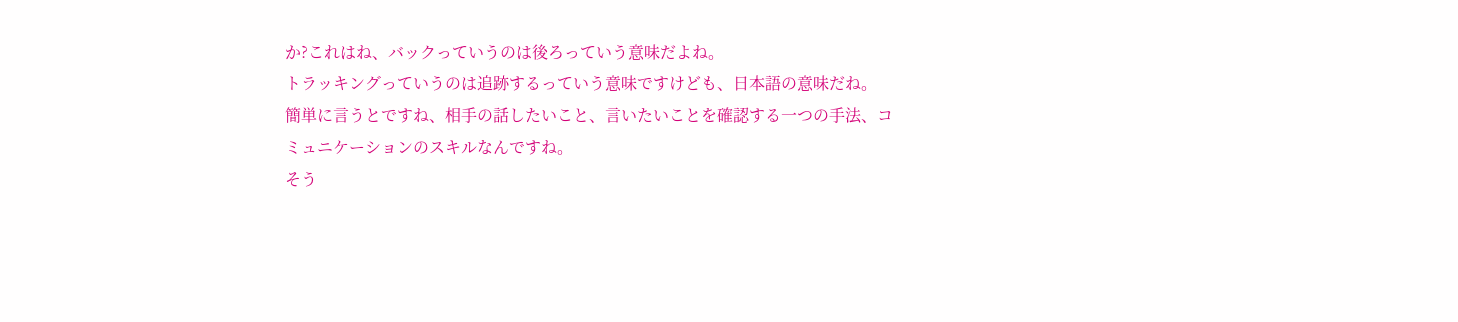か?これはね、バックっていうのは後ろっていう意味だよね。
トラッキングっていうのは追跡するっていう意味ですけども、日本語の意味だね。
簡単に言うとですね、相手の話したいこと、言いたいことを確認する一つの手法、コミュニケーションのスキルなんですね。
そう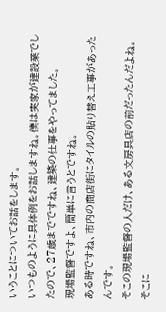いうことについてお話をします。
いつものように具体例をお話しますね。僕は実家が建設業でしたので、27歳までですね、建築の仕事をやってました。
現場監督ですよ、簡単に言うとですね。
ある時ですね、市内の商店街にタイルの貼り替え工事があったんです。
そこの現場監督の人だけ、ある文房具店の前だったんだよね。
そこに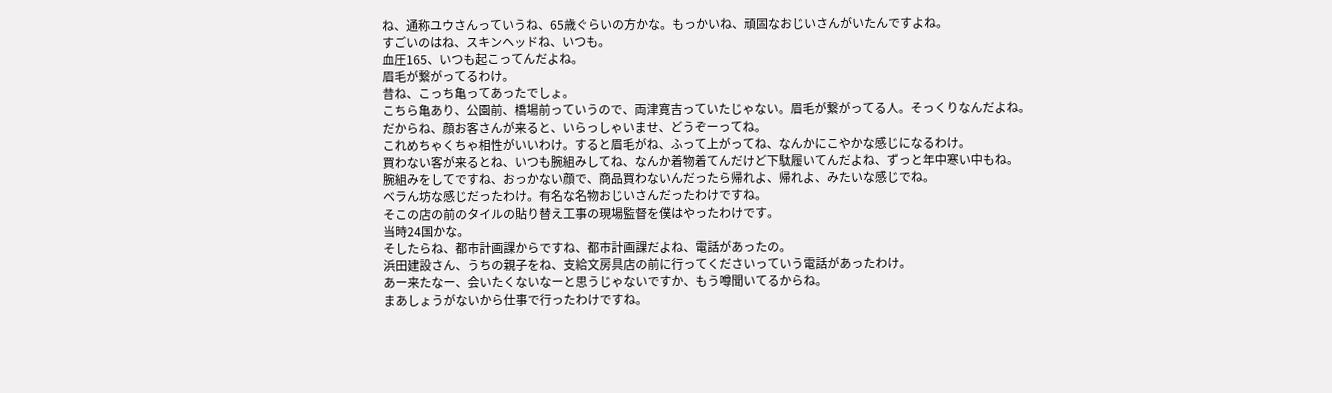ね、通称ユウさんっていうね、65歳ぐらいの方かな。もっかいね、頑固なおじいさんがいたんですよね。
すごいのはね、スキンヘッドね、いつも。
血圧165、いつも起こってんだよね。
眉毛が繋がってるわけ。
昔ね、こっち亀ってあったでしょ。
こちら亀あり、公園前、橋場前っていうので、両津寛吉っていたじゃない。眉毛が繋がってる人。そっくりなんだよね。
だからね、顔お客さんが来ると、いらっしゃいませ、どうぞーってね。
これめちゃくちゃ相性がいいわけ。すると眉毛がね、ふって上がってね、なんかにこやかな感じになるわけ。
買わない客が来るとね、いつも腕組みしてね、なんか着物着てんだけど下駄履いてんだよね、ずっと年中寒い中もね。
腕組みをしてですね、おっかない顔で、商品買わないんだったら帰れよ、帰れよ、みたいな感じでね。
ベラん坊な感じだったわけ。有名な名物おじいさんだったわけですね。
そこの店の前のタイルの貼り替え工事の現場監督を僕はやったわけです。
当時24国かな。
そしたらね、都市計画課からですね、都市計画課だよね、電話があったの。
浜田建設さん、うちの親子をね、支給文房具店の前に行ってくださいっていう電話があったわけ。
あー来たなー、会いたくないなーと思うじゃないですか、もう噂聞いてるからね。
まあしょうがないから仕事で行ったわけですね。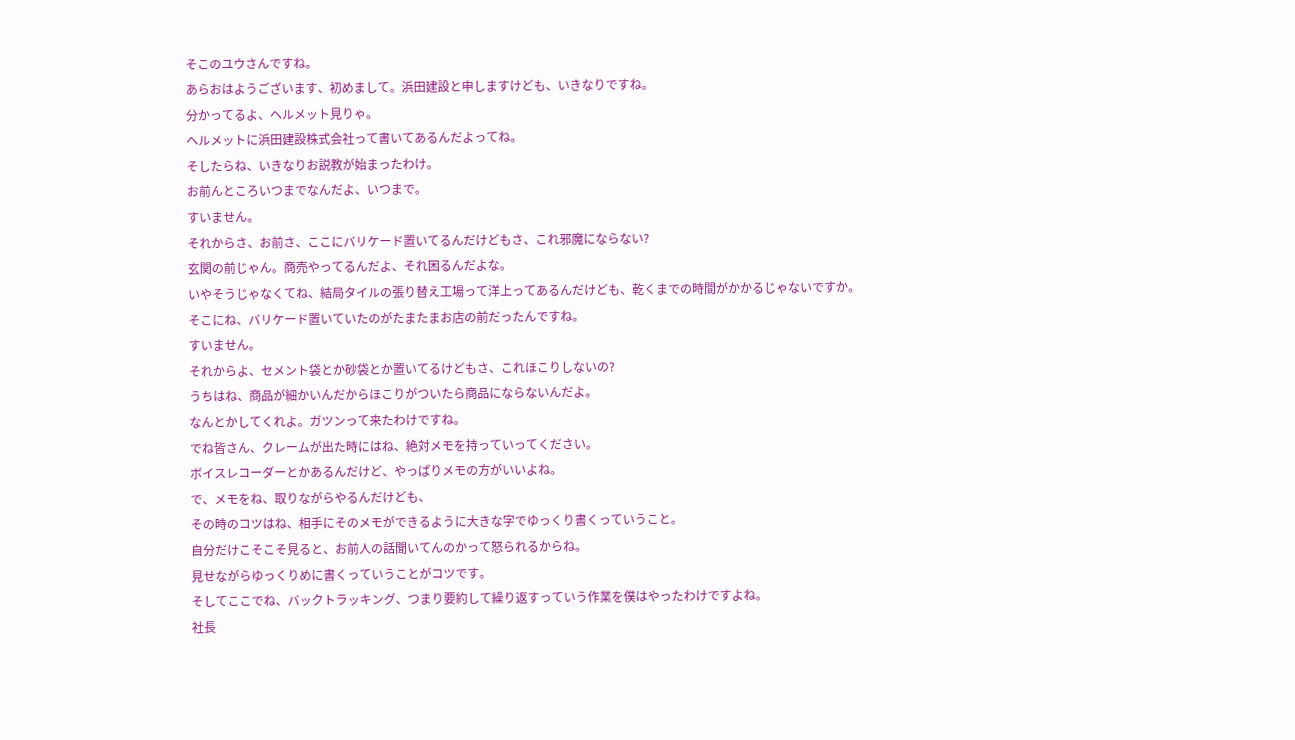そこのユウさんですね。
あらおはようございます、初めまして。浜田建設と申しますけども、いきなりですね。
分かってるよ、ヘルメット見りゃ。
ヘルメットに浜田建設株式会社って書いてあるんだよってね。
そしたらね、いきなりお説教が始まったわけ。
お前んところいつまでなんだよ、いつまで。
すいません。
それからさ、お前さ、ここにバリケード置いてるんだけどもさ、これ邪魔にならない?
玄関の前じゃん。商売やってるんだよ、それ困るんだよな。
いやそうじゃなくてね、結局タイルの張り替え工場って洋上ってあるんだけども、乾くまでの時間がかかるじゃないですか。
そこにね、バリケード置いていたのがたまたまお店の前だったんですね。
すいません。
それからよ、セメント袋とか砂袋とか置いてるけどもさ、これほこりしないの?
うちはね、商品が細かいんだからほこりがついたら商品にならないんだよ。
なんとかしてくれよ。ガツンって来たわけですね。
でね皆さん、クレームが出た時にはね、絶対メモを持っていってください。
ボイスレコーダーとかあるんだけど、やっぱりメモの方がいいよね。
で、メモをね、取りながらやるんだけども、
その時のコツはね、相手にそのメモができるように大きな字でゆっくり書くっていうこと。
自分だけこそこそ見ると、お前人の話聞いてんのかって怒られるからね。
見せながらゆっくりめに書くっていうことがコツです。
そしてここでね、バックトラッキング、つまり要約して繰り返すっていう作業を僕はやったわけですよね。
社長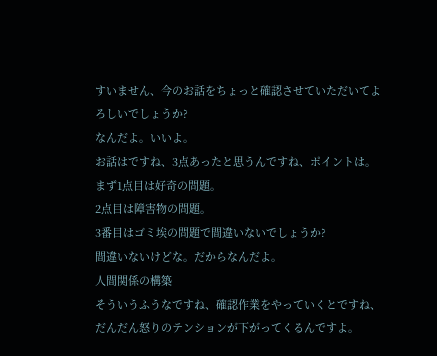すいません、今のお話をちょっと確認させていただいてよろしいでしょうか?
なんだよ。いいよ。
お話はですね、3点あったと思うんですね、ポイントは。
まず1点目は好奇の問題。
2点目は障害物の問題。
3番目はゴミ埃の問題で間違いないでしょうか?
間違いないけどな。だからなんだよ。
人間関係の構築
そういうふうなですね、確認作業をやっていくとですね、だんだん怒りのテンションが下がってくるんですよ。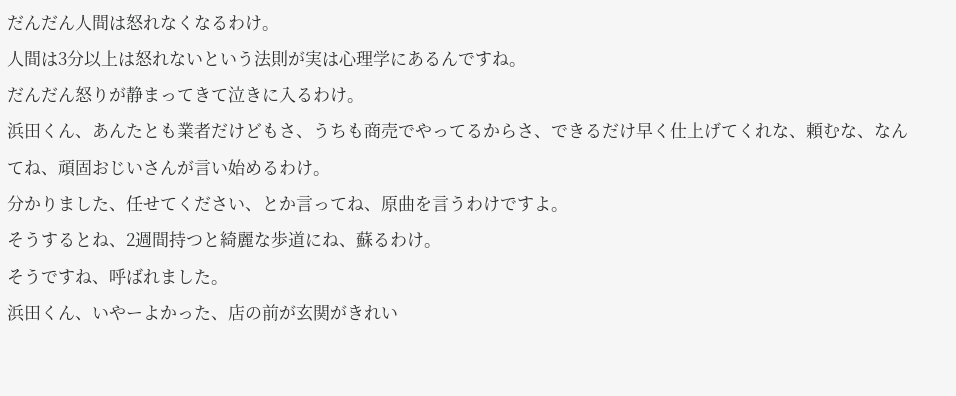だんだん人間は怒れなくなるわけ。
人間は3分以上は怒れないという法則が実は心理学にあるんですね。
だんだん怒りが静まってきて泣きに入るわけ。
浜田くん、あんたとも業者だけどもさ、うちも商売でやってるからさ、できるだけ早く仕上げてくれな、頼むな、なんてね、頑固おじいさんが言い始めるわけ。
分かりました、任せてください、とか言ってね、原曲を言うわけですよ。
そうするとね、2週間持つと綺麗な歩道にね、蘇るわけ。
そうですね、呼ばれました。
浜田くん、いやーよかった、店の前が玄関がきれい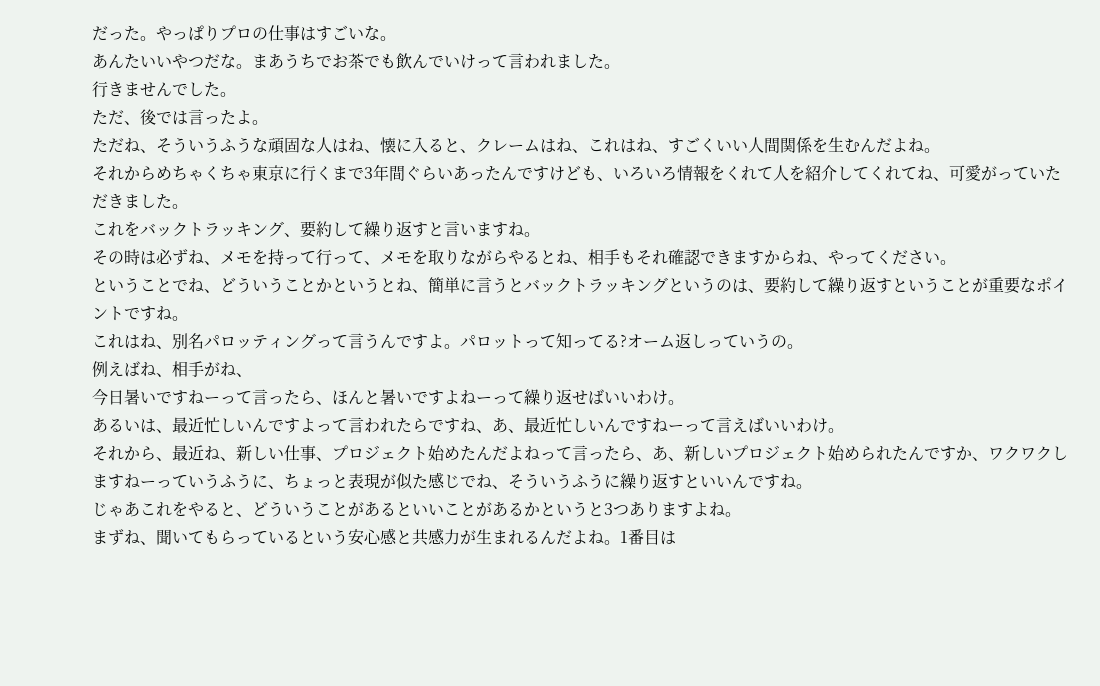だった。やっぱりプロの仕事はすごいな。
あんたいいやつだな。まあうちでお茶でも飲んでいけって言われました。
行きませんでした。
ただ、後では言ったよ。
ただね、そういうふうな頑固な人はね、懐に入ると、クレームはね、これはね、すごくいい人間関係を生むんだよね。
それからめちゃくちゃ東京に行くまで3年間ぐらいあったんですけども、いろいろ情報をくれて人を紹介してくれてね、可愛がっていただきました。
これをバックトラッキング、要約して繰り返すと言いますね。
その時は必ずね、メモを持って行って、メモを取りながらやるとね、相手もそれ確認できますからね、やってください。
ということでね、どういうことかというとね、簡単に言うとバックトラッキングというのは、要約して繰り返すということが重要なポイントですね。
これはね、別名パロッティングって言うんですよ。パロットって知ってる?オーム返しっていうの。
例えばね、相手がね、
今日暑いですねーって言ったら、ほんと暑いですよねーって繰り返せばいいわけ。
あるいは、最近忙しいんですよって言われたらですね、あ、最近忙しいんですねーって言えばいいわけ。
それから、最近ね、新しい仕事、プロジェクト始めたんだよねって言ったら、あ、新しいプロジェクト始められたんですか、ワクワクしますねーっていうふうに、ちょっと表現が似た感じでね、そういうふうに繰り返すといいんですね。
じゃあこれをやると、どういうことがあるといいことがあるかというと3つありますよね。
まずね、聞いてもらっているという安心感と共感力が生まれるんだよね。1番目は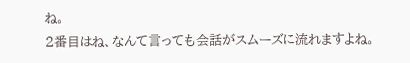ね。
2番目はね、なんて言っても会話がスムーズに流れますよね。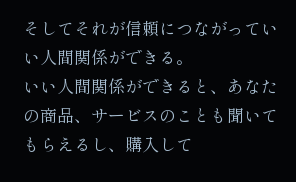そしてそれが信頼につながっていい人間関係ができる。
いい人間関係ができると、あなたの商品、サービスのことも聞いてもらえるし、購入して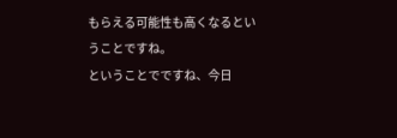もらえる可能性も高くなるということですね。
ということでですね、今日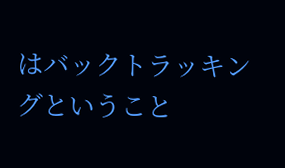はバックトラッキングということ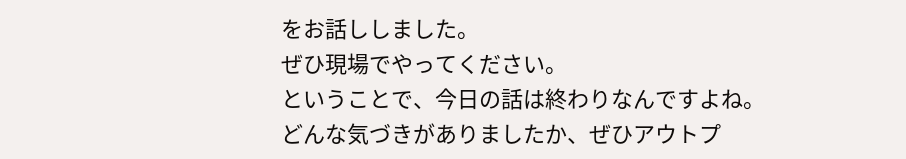をお話ししました。
ぜひ現場でやってください。
ということで、今日の話は終わりなんですよね。
どんな気づきがありましたか、ぜひアウトプ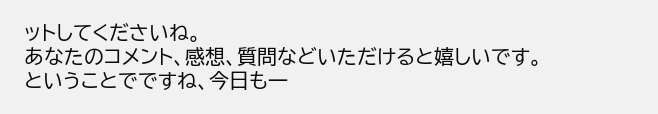ットしてくださいね。
あなたのコメント、感想、質問などいただけると嬉しいです。
ということでですね、今日も一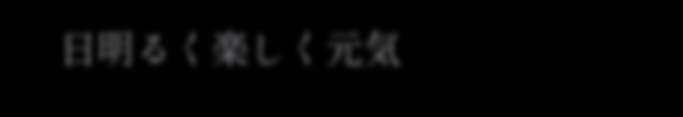日明るく楽しく元気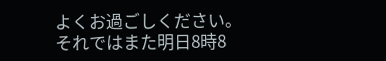よくお過ごしください。
それではまた明日8時8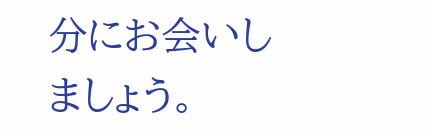分にお会いしましょう。